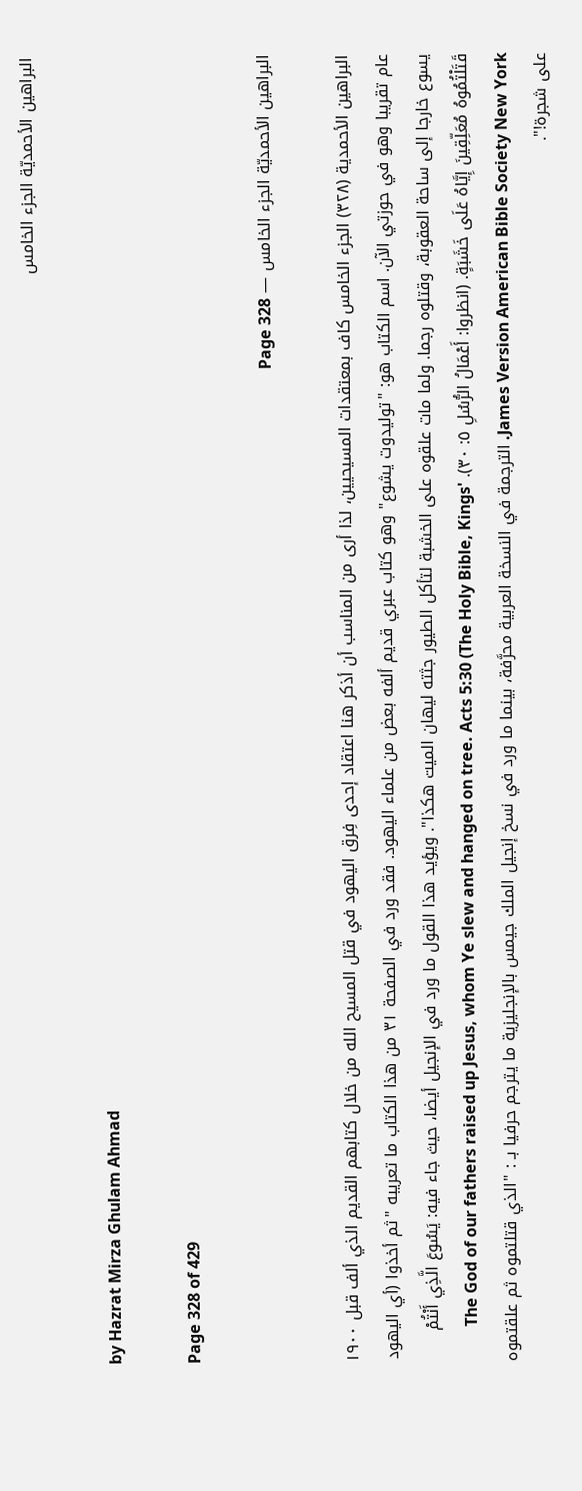البراهين الأحمديّة الجزء الخامس

by Hazrat Mirza Ghulam Ahmad

Page 328 of 429

البراهين الأحمديّة الجزء الخامس — Page 328

البراهين الأحمدية (۳۲۸) الجزء الخامس كاف بمعتقدات المسيحيين، لذا أرى من المناسب أن أذكر هنا اعتقاد إحدى فِرق اليهود في قتل المسيح الله من خلال كتابهم القديم الذي ألف قبل ١٩٠٠ عام تقريبا وهو في حوزتي الآن. اسم الكتاب هو: "توليدوت يشوع" وهو كتاب عبري قديم ألفه بعض من علماء اليهود. فقد ورد في الصفحة ٣١ من هذا الكتاب ما تعريبه "ثم أخذوا (أي اليهود يسوع خارجا إلى ساحة العقوبة، وقتلوه رجما. ولما مات علقوه على الخشبة لتأكل الطيور جثته ليهان الميت هكذا". ويؤيد هذا القول ما ورد في الإنجيل أيضا، حيث جاء فيه: يَسُوعَ الَّذِي أَنْتُمْ قَتَلْتُمُوهُ مُعَلِّقِينَ إِيَّاهُ عَلَى خَشَبَةٍ. (انظروا: أَعْمَالُ الرُّسُلِ ٥: ٣٠). 'The God of our fathers raised up Jesus, whom Ye slew and hanged on tree. Acts 5:30 (The Holy Bible, Kings James Version American Bible Society New York. الترجمة في النسخة العربية محرَّفة، بينما ما ورد في نسخ إنجيل الملك جيمس بالإنجليزية ما يترجم حرفيا بـ : "الذي قتلتموه ثم علقتموه على شجرة!".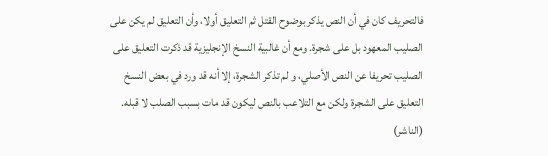فالتحريف كان في أن النص يذكر بوضوح القتل ثم التعليق أولا، وأن التعليق لم يكن على الصليب المعهود بل على شجرة. ومع أن غالبية النسخ الإنجليزية قد ذكرت التعليق على الصليب تحريفا عن النص الأصلي، و لم تذكر الشجرة، إلا أنه قد ورد في بعض النسخ التعليق على الشجرة ولكن مع التلاعب بالنص ليكون قد مات بسبب الصلب لا قبله. (الناشر)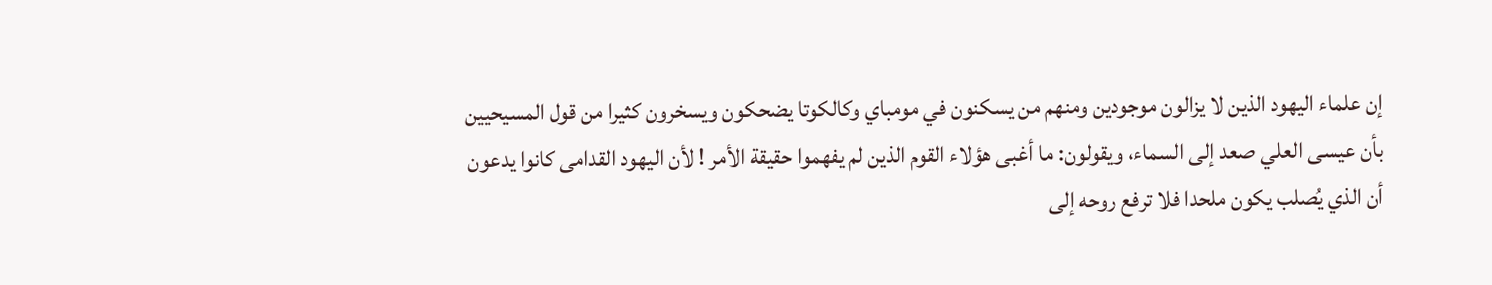إن علماء اليهود الذين لا يزالون موجودين ومنهم من يسكنون في مومباي وكالكوتا يضحكون ويسخرون كثيرا من قول المسيحيين بأن عيسى العلي صعد إلى السماء، ويقولون: ما أغبى هؤلاء القوم الذين لم يفهموا حقيقة الأمر ! لأن اليهود القدامى كانوا يدعون أن الذي يُصلب يكون ملحدا فلا ترفع روحه إلى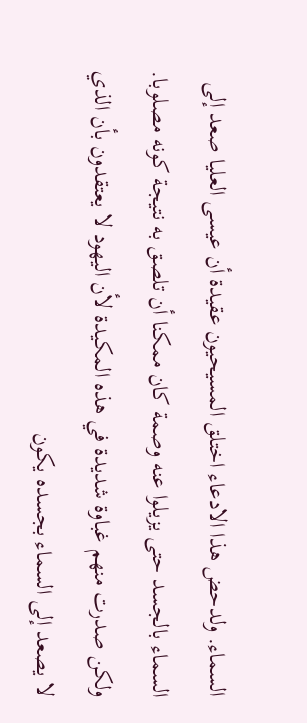السماء. ولدحض هذا الادعاء اختلق المسيحيون عقيدة أن عيسى العليا صعد إلى السماء بالجسد حتى يزيلوا عنه وصمة كان ممكنا أن تلصق به نتيجة كونه مصلوبا. ولكن صدرت منهم غباوة شديدة في هذه المكيدة لأن اليهود لا يعتقدون بأن الذي لا يصعد إلى السماء بجسده يكون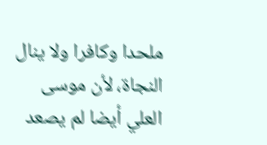ملحدا وكافرا ولا ينال النجاة، لأن موسى العلي أيضا لم يصعد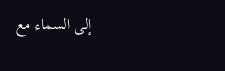إلى السماء مع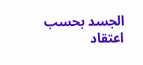الجسد بحسب اعتقاد